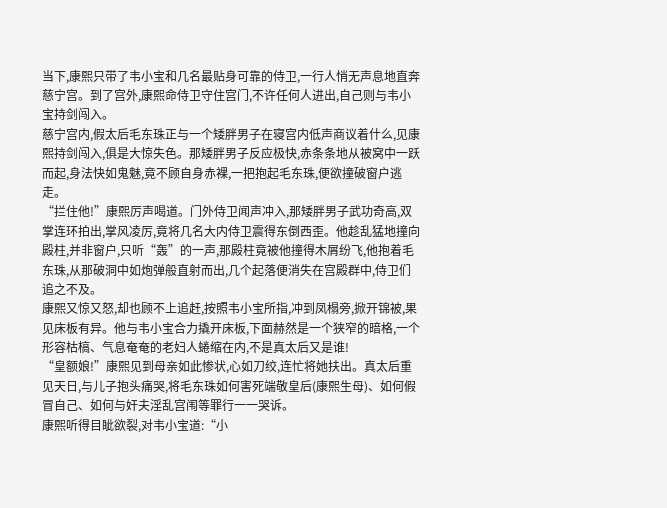当下,康熙只带了韦小宝和几名最贴身可靠的侍卫,一行人悄无声息地直奔慈宁宫。到了宫外,康熙命侍卫守住宫门,不许任何人进出,自己则与韦小宝持剑闯入。
慈宁宫内,假太后毛东珠正与一个矮胖男子在寝宫内低声商议着什么,见康熙持剑闯入,俱是大惊失色。那矮胖男子反应极快,赤条条地从被窝中一跃而起,身法快如鬼魅,竟不顾自身赤裸,一把抱起毛东珠,便欲撞破窗户逃走。
“拦住他!”康熙厉声喝道。门外侍卫闻声冲入,那矮胖男子武功奇高,双掌连环拍出,掌风凌厉,竟将几名大内侍卫震得东倒西歪。他趁乱猛地撞向殿柱,并非窗户,只听“轰”的一声,那殿柱竟被他撞得木屑纷飞,他抱着毛东珠,从那破洞中如炮弹般直射而出,几个起落便消失在宫殿群中,侍卫们追之不及。
康熙又惊又怒,却也顾不上追赶,按照韦小宝所指,冲到凤榻旁,掀开锦被,果见床板有异。他与韦小宝合力撬开床板,下面赫然是一个狭窄的暗格,一个形容枯槁、气息奄奄的老妇人蜷缩在内,不是真太后又是谁!
“皇额娘!”康熙见到母亲如此惨状,心如刀绞,连忙将她扶出。真太后重见天日,与儿子抱头痛哭,将毛东珠如何害死端敬皇后(康熙生母)、如何假冒自己、如何与奸夫淫乱宫闱等罪行一一哭诉。
康熙听得目眦欲裂,对韦小宝道:“小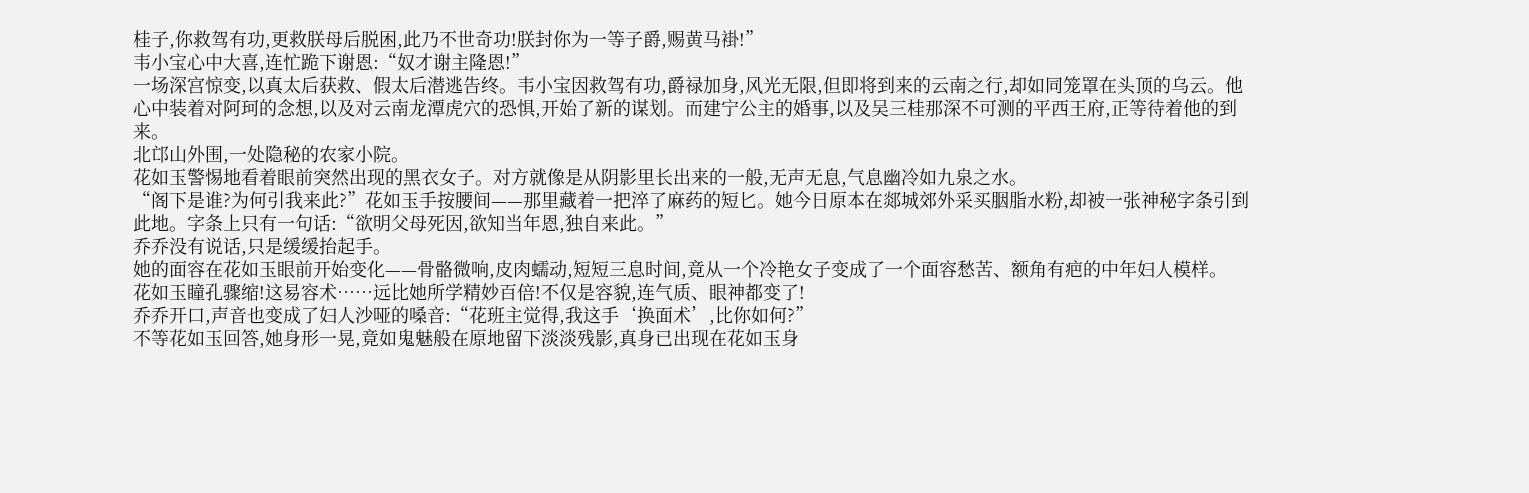桂子,你救驾有功,更救朕母后脱困,此乃不世奇功!朕封你为一等子爵,赐黄马褂!”
韦小宝心中大喜,连忙跪下谢恩:“奴才谢主隆恩!”
一场深宫惊变,以真太后获救、假太后潜逃告终。韦小宝因救驾有功,爵禄加身,风光无限,但即将到来的云南之行,却如同笼罩在头顶的乌云。他心中装着对阿珂的念想,以及对云南龙潭虎穴的恐惧,开始了新的谋划。而建宁公主的婚事,以及吴三桂那深不可测的平西王府,正等待着他的到来。
北邙山外围,一处隐秘的农家小院。
花如玉警惕地看着眼前突然出现的黑衣女子。对方就像是从阴影里长出来的一般,无声无息,气息幽冷如九泉之水。
“阁下是谁?为何引我来此?”花如玉手按腰间——那里藏着一把淬了麻药的短匕。她今日原本在郯城郊外采买胭脂水粉,却被一张神秘字条引到此地。字条上只有一句话:“欲明父母死因,欲知当年恩,独自来此。”
乔乔没有说话,只是缓缓抬起手。
她的面容在花如玉眼前开始变化——骨骼微响,皮肉蠕动,短短三息时间,竟从一个冷艳女子变成了一个面容愁苦、额角有疤的中年妇人模样。
花如玉瞳孔骤缩!这易容术……远比她所学精妙百倍!不仅是容貌,连气质、眼神都变了!
乔乔开口,声音也变成了妇人沙哑的嗓音:“花班主觉得,我这手‘换面术’,比你如何?”
不等花如玉回答,她身形一晃,竟如鬼魅般在原地留下淡淡残影,真身已出现在花如玉身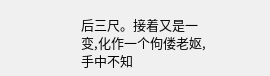后三尺。接着又是一变,化作一个佝偻老妪,手中不知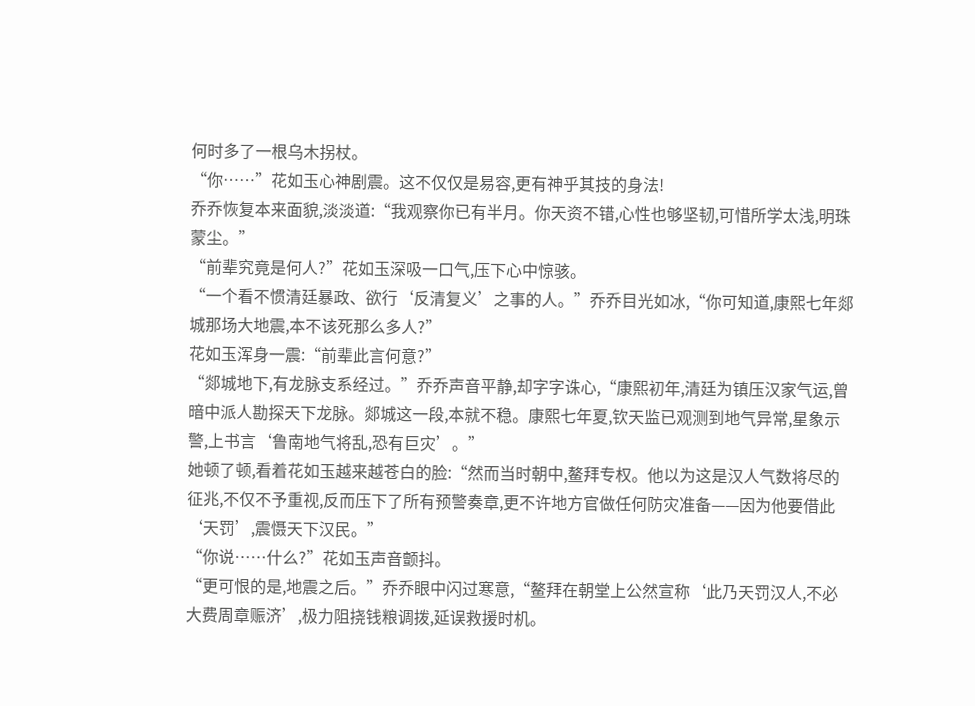何时多了一根乌木拐杖。
“你……”花如玉心神剧震。这不仅仅是易容,更有神乎其技的身法!
乔乔恢复本来面貌,淡淡道:“我观察你已有半月。你天资不错,心性也够坚韧,可惜所学太浅,明珠蒙尘。”
“前辈究竟是何人?”花如玉深吸一口气,压下心中惊骇。
“一个看不惯清廷暴政、欲行‘反清复义’之事的人。”乔乔目光如冰,“你可知道,康熙七年郯城那场大地震,本不该死那么多人?”
花如玉浑身一震:“前辈此言何意?”
“郯城地下,有龙脉支系经过。”乔乔声音平静,却字字诛心,“康熙初年,清廷为镇压汉家气运,曾暗中派人勘探天下龙脉。郯城这一段,本就不稳。康熙七年夏,钦天监已观测到地气异常,星象示警,上书言‘鲁南地气将乱,恐有巨灾’。”
她顿了顿,看着花如玉越来越苍白的脸:“然而当时朝中,鳌拜专权。他以为这是汉人气数将尽的征兆,不仅不予重视,反而压下了所有预警奏章,更不许地方官做任何防灾准备——因为他要借此‘天罚’,震慑天下汉民。”
“你说……什么?”花如玉声音颤抖。
“更可恨的是,地震之后。”乔乔眼中闪过寒意,“鳌拜在朝堂上公然宣称‘此乃天罚汉人,不必大费周章赈济’,极力阻挠钱粮调拨,延误救援时机。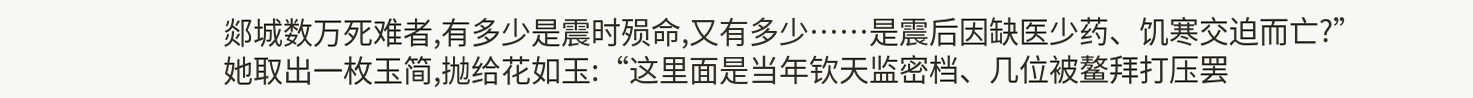郯城数万死难者,有多少是震时殒命,又有多少……是震后因缺医少药、饥寒交迫而亡?”
她取出一枚玉简,抛给花如玉:“这里面是当年钦天监密档、几位被鳌拜打压罢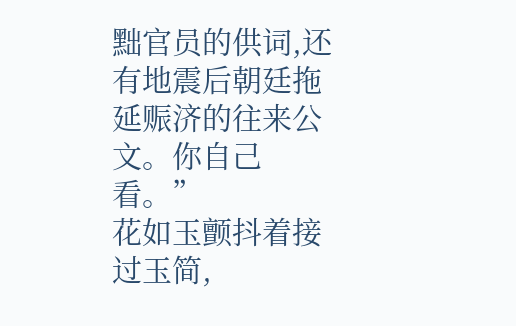黜官员的供词,还有地震后朝廷拖延赈济的往来公文。你自己看。”
花如玉颤抖着接过玉简,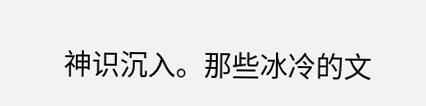神识沉入。那些冰冷的文